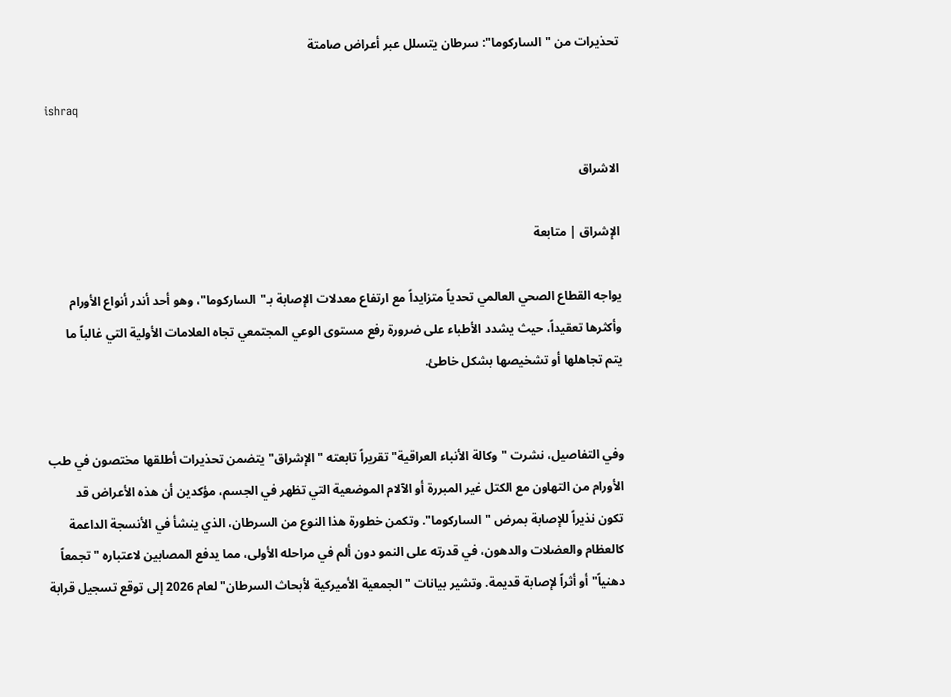تحذيرات من "الساركوما": سرطان يتسلل عبر أعراض صامتة

ishraq

الاشراق

الإشراق | متابعة

يواجه القطاع الصحي العالمي تحدياً متزايداً مع ارتفاع معدلات الإصابة بـ"الساركوما"، وهو أحد أندر أنواع الأورام وأكثرها تعقيداً، حيث يشدد الأطباء على ضرورة رفع مستوى الوعي المجتمعي تجاه العلامات الأولية التي غالباً ما يتم تجاهلها أو تشخيصها بشكل خاطئ.


وفي التفاصيل، نشرت "وكالة الأنباء العراقية" تقريراً تابعته "الإشراق" يتضمن تحذيرات أطلقها مختصون في طب الأورام من التهاون مع الكتل غير المبررة أو الآلام الموضعية التي تظهر في الجسم، مؤكدين أن هذه الأعراض قد تكون نذيراً للإصابة بمرض "الساركوما". وتكمن خطورة هذا النوع من السرطان، الذي ينشأ في الأنسجة الداعمة كالعظام والعضلات والدهون، في قدرته على النمو دون ألم في مراحله الأولى، مما يدفع المصابين لاعتباره "تجمعاً دهنياً" أو أثراً لإصابة قديمة. وتشير بيانات "الجمعية الأميركية لأبحاث السرطان" لعام 2026 إلى توقع تسجيل قرابة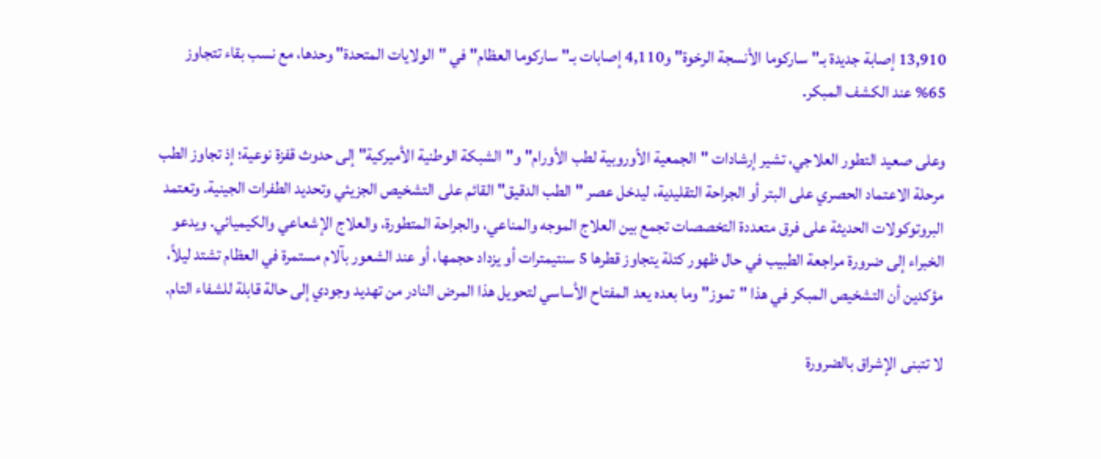13,910 إصابة جديدة بـ"ساركوما الأنسجة الرخوة" و4,110 إصابات بـ"ساركوما العظام" في "الولايات المتحدة" وحدها، مع نسب بقاء تتجاوز 65% عند الكشف المبكر.

وعلى صعيد التطور العلاجي، تشير إرشادات "الجمعية الأوروبية لطب الأورام" و"الشبكة الوطنية الأميركية" إلى حدوث قفزة نوعية؛ إذ تجاوز الطب مرحلة الاعتماد الحصري على البتر أو الجراحة التقليدية، ليدخل عصر "الطب الدقيق" القائم على التشخيص الجزيئي وتحديد الطفرات الجينية. وتعتمد البروتوكولات الحديثة على فرق متعددة التخصصات تجمع بين العلاج الموجه والمناعي، والجراحة المتطورة، والعلاج الإشعاعي والكيميائي. ويدعو الخبراء إلى ضرورة مراجعة الطبيب في حال ظهور كتلة يتجاوز قطرها 5 سنتيمترات أو يزداد حجمها، أو عند الشعور بآلام مستمرة في العظام تشتد ليلاً، مؤكدين أن التشخيص المبكر في هذا "تموز" وما بعده يعد المفتاح الأساسي لتحويل هذا المرض النادر من تهديد وجودي إلى حالة قابلة للشفاء التام.

لا تتبنى الإشراق بالضرورة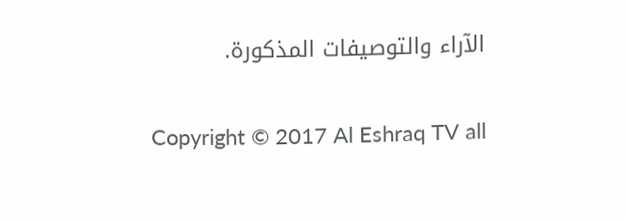الآراء والتوصيفات المذكورة.

Copyright © 2017 Al Eshraq TV all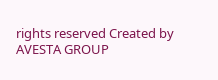rights reserved Created by AVESTA GROUP